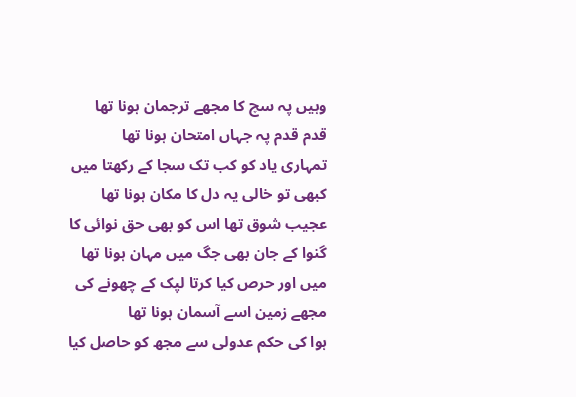وہیں پہ سچ کا مجھے ترجمان ہونا تھا
قدم قدم پہ جہاں امتحان ہونا تھا
تمہاری یاد کو کب تک سجا کے رکھتا میں
کبھی تو خالی یہ دل کا مکان ہونا تھا
عجیب شوق تھا اس کو بھی حق نوائی کا
گنوا کے جان بھی جگ میں مہان ہونا تھا
میں اور حرص کیا کرتا لپک کے چھونے کی
مجھے زمین اسے آسمان ہونا تھا
ہوا کی حکم عدولی سے مجھ کو حاصل کیا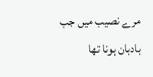مرے نصیب میں جب بادبان ہونا تھا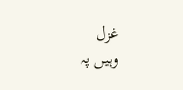غزل
وہیں پہ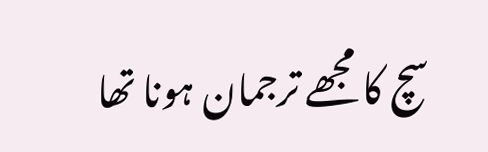سچ کا مجھے ترجمان ہونا تھا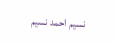نسیم احمد نسیم